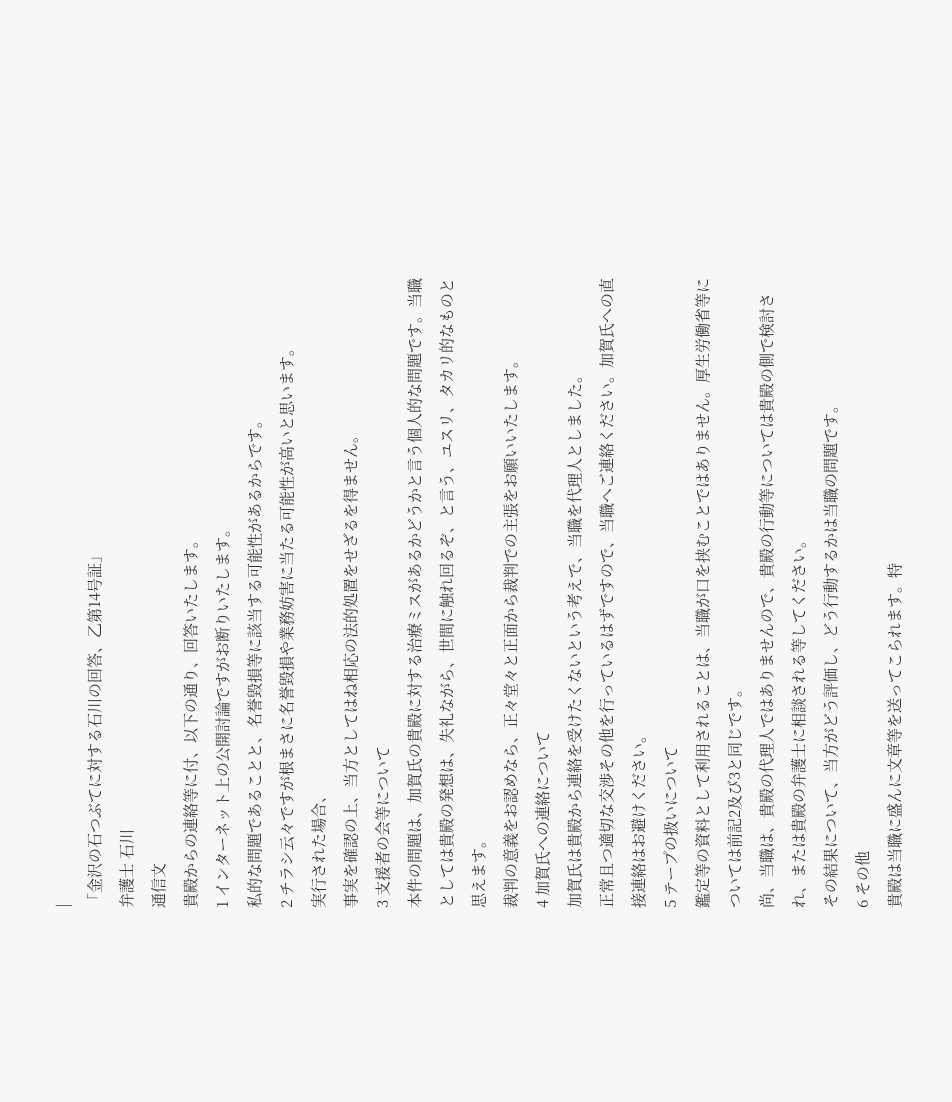|
「金沢の石つぶてに対する石川の回答、乙第14号証」
弁護士 石川
通信文
貴殿からの連絡等に付、以下の通り、回答いたします。
1 インターネット上の公開討論ですがお断りいたします。
私的な問題であることと、名誉毀損等に該当する可能性があるからです。
2 チラシ云々ですが根まさに名誉毀損や業務妨害に当たる可能性が高いと思います。
実行された場合、
事実を確認の上、当方としてはね相応の法的処置をせざるを得ません。
3 支援者の会等について
本件の問題は、加賀氏の貴殿に対する治療ミスがあるかどうかと言う個人的な問題です。当職としては貴殿の発想は、失礼ながら、世間に触れ回るぞ、と言う、ユスリ、タカリ的なものと思えます。
裁判の意義をお認めなら、正々堂々と正面から裁判での主張をお願いいたします。
4 加賀氏への連絡について
加賀氏は貴殿から連絡を受けたくないという考えで、当職を代理人としました。
正常且つ適切な交渉その他を行っているはずですので、当職へご連絡ください。加賀氏への直接連絡はお避けください。
5 テープの扱いについて
鑑定等の資料として利用されることは、当職が口を挟むことではありません。厚生労働省等については前記2及び3と同じです。
尚、当職は、貴殿の代理人ではありませんので、貴殿の行動等については貴殿の側で検討され、または貴殿の弁護士に相談される等してください。
その結果について、当方がどう評価し、どう行動するかは当職の問題です。
6 その他
貴殿は当職に盛んに文章等を送ってこられます。特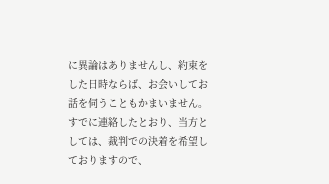に異論はありませんし、約束をした日時ならば、お会いしてお話を伺うこともかまいません。
すでに連絡したとおり、当方としては、裁判での決着を希望しておりますので、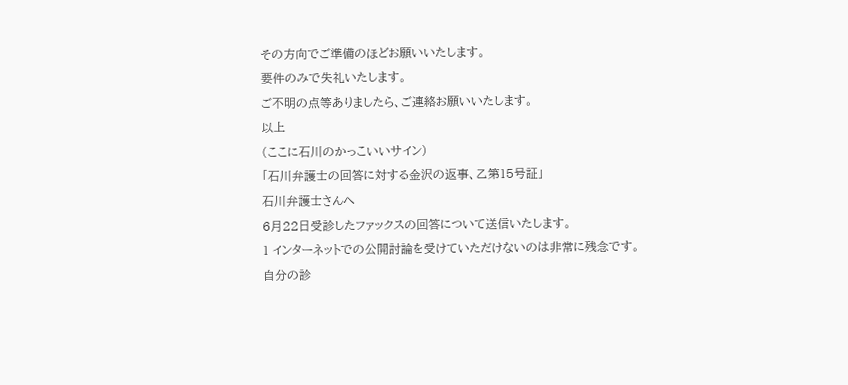その方向でご準備のほどお願いいたします。
要件のみで失礼いたします。
ご不明の点等ありましたら、ご連絡お願いいたします。
以上
(ここに石川のかっこいいサイン)
「石川弁護士の回答に対する金沢の返事、乙第15号証」
石川弁護士さんへ
6月22日受診したファックスの回答について送信いたします。
1 インターネットでの公開討論を受けていただけないのは非常に残念です。
自分の診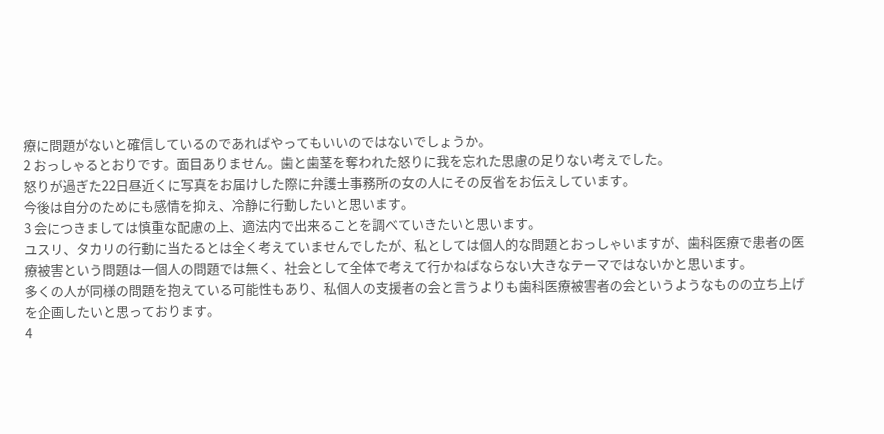療に問題がないと確信しているのであればやってもいいのではないでしょうか。
2 おっしゃるとおりです。面目ありません。歯と歯茎を奪われた怒りに我を忘れた思慮の足りない考えでした。
怒りが過ぎた22日昼近くに写真をお届けした際に弁護士事務所の女の人にその反省をお伝えしています。
今後は自分のためにも感情を抑え、冷静に行動したいと思います。
3 会につきましては慎重な配慮の上、適法内で出来ることを調べていきたいと思います。
ユスリ、タカリの行動に当たるとは全く考えていませんでしたが、私としては個人的な問題とおっしゃいますが、歯科医療で患者の医療被害という問題は一個人の問題では無く、社会として全体で考えて行かねばならない大きなテーマではないかと思います。
多くの人が同様の問題を抱えている可能性もあり、私個人の支援者の会と言うよりも歯科医療被害者の会というようなものの立ち上げを企画したいと思っております。
4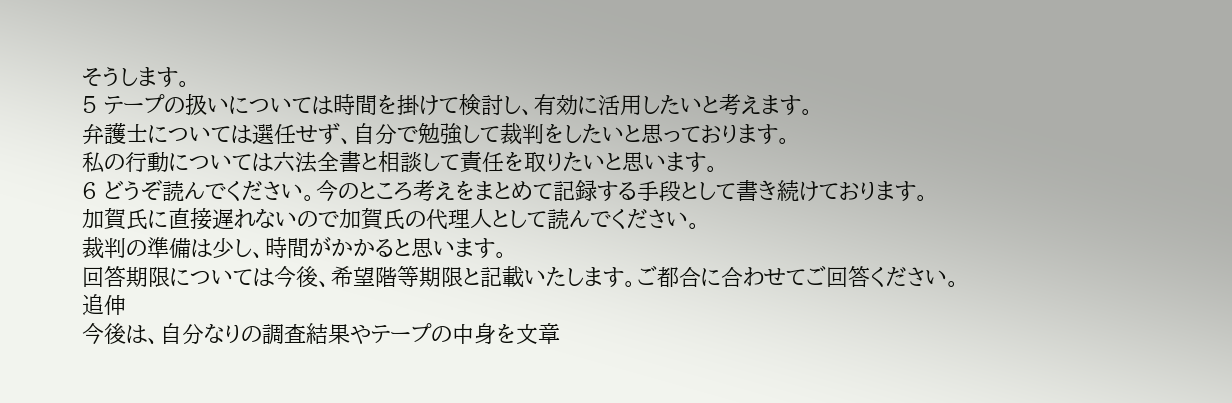そうします。
5 テープの扱いについては時間を掛けて検討し、有効に活用したいと考えます。
弁護士については選任せず、自分で勉強して裁判をしたいと思っております。
私の行動については六法全書と相談して責任を取りたいと思います。
6 どうぞ読んでください。今のところ考えをまとめて記録する手段として書き続けております。
加賀氏に直接遅れないので加賀氏の代理人として読んでください。
裁判の準備は少し、時間がかかると思います。
回答期限については今後、希望階等期限と記載いたします。ご都合に合わせてご回答ください。
追伸
今後は、自分なりの調査結果やテープの中身を文章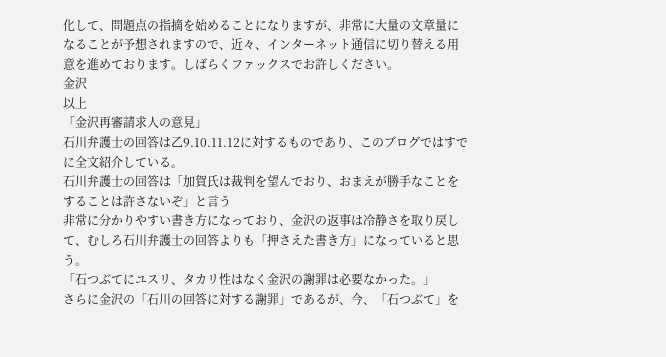化して、問題点の指摘を始めることになりますが、非常に大量の文章量になることが予想されますので、近々、インターネット通信に切り替える用意を進めております。しばらくファックスでお許しください。
金沢
以上
「金沢再審請求人の意見」
石川弁護士の回答は乙9.10.11.12に対するものであり、このブログではすでに全文紹介している。
石川弁護士の回答は「加賀氏は裁判を望んでおり、おまえが勝手なことをすることは許さないぞ」と言う
非常に分かりやすい書き方になっており、金沢の返事は冷静さを取り戻して、むしろ石川弁護士の回答よりも「押さえた書き方」になっていると思う。
「石つぶてにユスリ、タカリ性はなく金沢の謝罪は必要なかった。」
さらに金沢の「石川の回答に対する謝罪」であるが、今、「石つぶて」を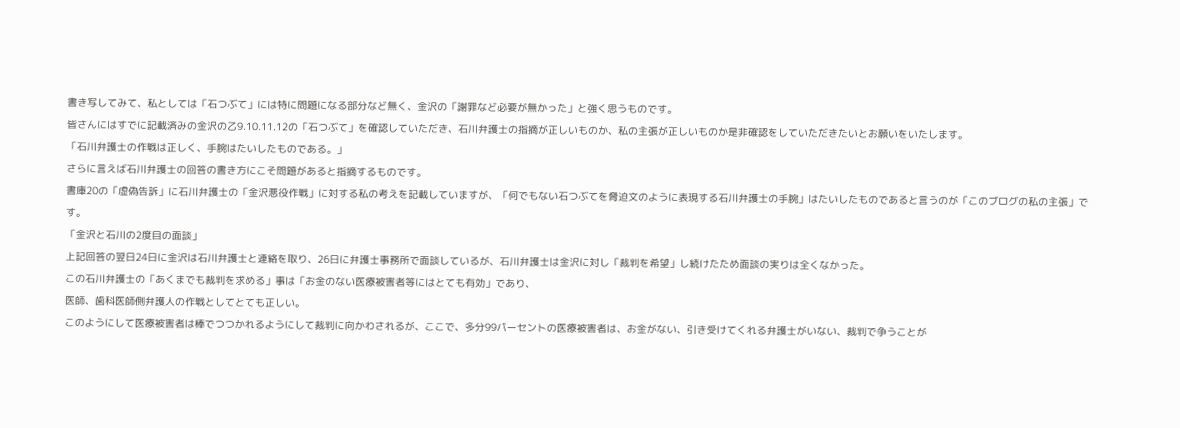書き写してみて、私としては「石つぶて」には特に問題になる部分など無く、金沢の「謝罪など必要が無かった」と強く思うものです。
皆さんにはすでに記載済みの金沢の乙9.10.11.12の「石つぶて」を確認していただき、石川弁護士の指摘が正しいものか、私の主張が正しいものか是非確認をしていただきたいとお願いをいたします。
「石川弁護士の作戦は正しく、手腕はたいしたものである。」
さらに言えば石川弁護士の回答の書き方にこそ問題があると指摘するものです。
書庫20の「虚偽告訴」に石川弁護士の「金沢悪役作戦」に対する私の考えを記載していますが、「何でもない石つぶてを脅迫文のように表現する石川弁護士の手腕」はたいしたものであると言うのが「このブログの私の主張」です。
「金沢と石川の2度目の面談」
上記回答の翌日24日に金沢は石川弁護士と連絡を取り、26日に弁護士事務所で面談しているが、石川弁護士は金沢に対し「裁判を希望」し続けたため面談の実りは全くなかった。
この石川弁護士の「あくまでも裁判を求める」事は「お金のない医療被害者等にはとても有効」であり、
医師、歯科医師側弁護人の作戦としてとても正しい。
このようにして医療被害者は棒でつつかれるようにして裁判に向かわされるが、ここで、多分99パーセントの医療被害者は、お金がない、引き受けてくれる弁護士がいない、裁判で争うことが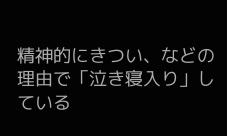精神的にきつい、などの理由で「泣き寝入り」している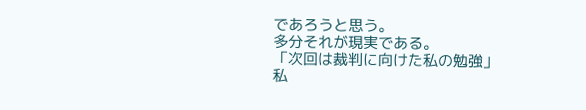であろうと思う。
多分それが現実である。
「次回は裁判に向けた私の勉強」
私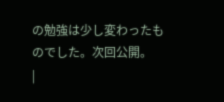の勉強は少し変わったものでした。次回公開。
|